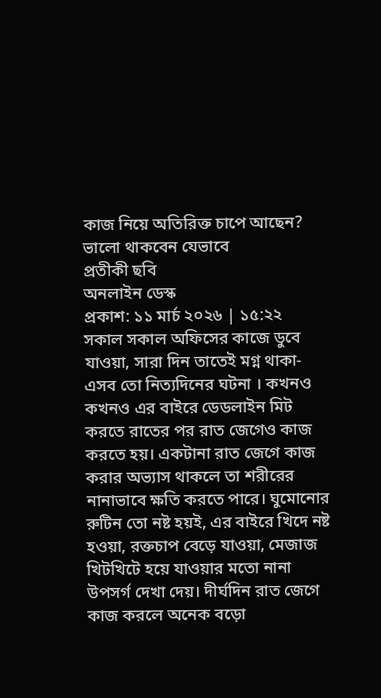কাজ নিয়ে অতিরিক্ত চাপে আছেন? ভালো থাকবেন যেভাবে
প্রতীকী ছবি
অনলাইন ডেস্ক
প্রকাশ: ১১ মার্চ ২০২৬ | ১৫:২২
সকাল সকাল অফিসের কাজে ডুবে যাওয়া, সারা দিন তাতেই মগ্ন থাকা- এসব তো নিত্যদিনের ঘটনা । কখনও কখনও এর বাইরে ডেডলাইন মিট করতে রাতের পর রাত জেগেও কাজ করতে হয়। একটানা রাত জেগে কাজ করার অভ্যাস থাকলে তা শরীরের নানাভাবে ক্ষতি করতে পারে। ঘুমোনোর রুটিন তো নষ্ট হয়ই, এর বাইরে খিদে নষ্ট হওয়া, রক্তচাপ বেড়ে যাওয়া, মেজাজ খিটখিটে হয়ে যাওয়ার মতো নানা উপসর্গ দেখা দেয়। দীর্ঘদিন রাত জেগে কাজ করলে অনেক বড়ো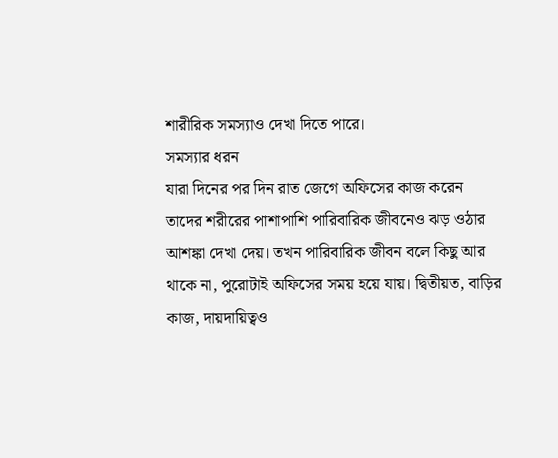শারীরিক সমস্যাও দেখা দিতে পারে।
সমস্যার ধরন
যারা দিনের পর দিন রাত জেগে অফিসের কাজ করেন তাদের শরীরের পাশাপাশি পারিবারিক জীবনেও ঝড় ওঠার আশঙ্কা দেখা দেয়। তখন পারিবারিক জীবন বলে কিছু আর থাকে না, পুরোটাই অফিসের সময় হয়ে যায়। দ্বিতীয়ত, বাড়ির কাজ, দায়দায়িত্বও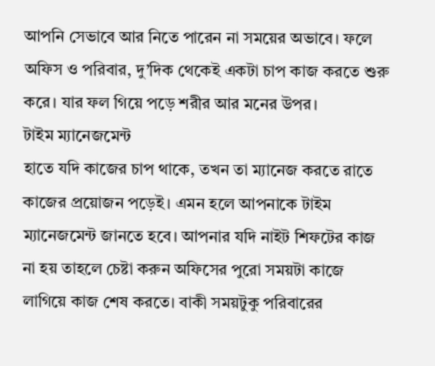আপনি সেভাবে আর নিতে পারেন না সময়ের অভাবে। ফলে অফিস ও পরিবার, দু’দিক থেকেই একটা চাপ কাজ করতে শুরু করে। যার ফল গিয়ে পড়ে শরীর আর মনের উপর।
টাইম ম্যানেজমেন্ট
হাতে যদি কাজের চাপ থাকে, তখন তা ম্যানেজ করতে রাতে কাজের প্রয়োজন পড়েই। এমন হলে আপনাকে টাইম ম্যানেজমেন্ট জানতে হবে। আপনার যদি নাইট শিফটের কাজ না হয় তাহলে চেষ্টা করুন অফিসের পুরো সময়টা কাজে লাগিয়ে কাজ শেষ করতে। বাকী সময়টুকু পরিবারের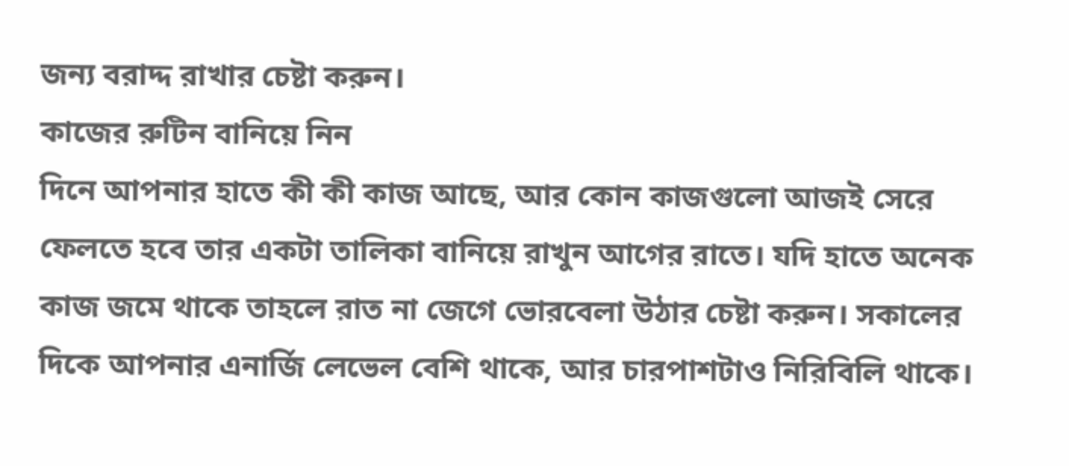জন্য বরাদ্দ রাখার চেষ্টা করুন।
কাজের রুটিন বানিয়ে নিন
দিনে আপনার হাতে কী কী কাজ আছে, আর কোন কাজগুলো আজই সেরে ফেলতে হবে তার একটা তালিকা বানিয়ে রাখুন আগের রাতে। যদি হাতে অনেক কাজ জমে থাকে তাহলে রাত না জেগে ভোরবেলা উঠার চেষ্টা করুন। সকালের দিকে আপনার এনার্জি লেভেল বেশি থাকে, আর চারপাশটাও নিরিবিলি থাকে।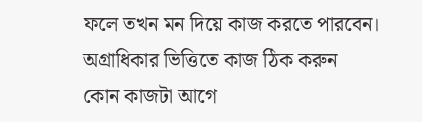ফলে তখন মন দিয়ে কাজ করতে পারবেন।
অগ্রাধিকার ভিত্তিতে কাজ ঠিক করুন
কোন কাজটা আগে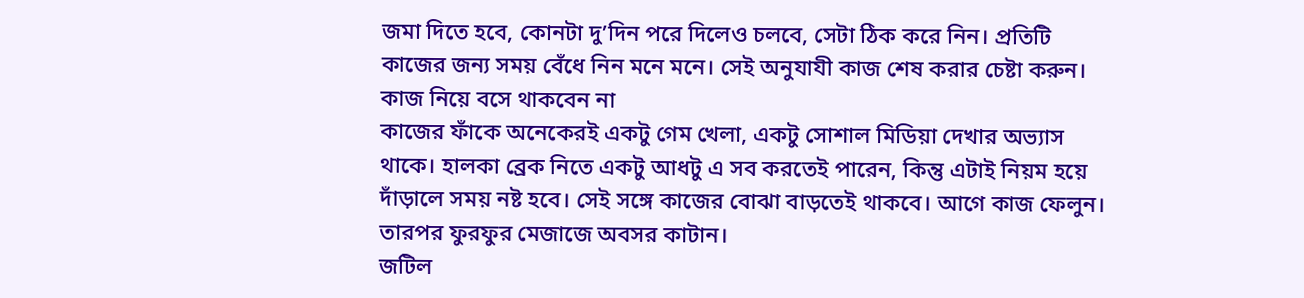জমা দিতে হবে, কোনটা দু’দিন পরে দিলেও চলবে, সেটা ঠিক করে নিন। প্রতিটি কাজের জন্য সময় বেঁধে নিন মনে মনে। সেই অনুযাযী কাজ শেষ করার চেষ্টা করুন।
কাজ নিয়ে বসে থাকবেন না
কাজের ফাঁকে অনেকেরই একটু গেম খেলা, একটু সোশাল মিডিয়া দেখার অভ্যাস থাকে। হালকা ব্রেক নিতে একটু আধটু এ সব করতেই পারেন, কিন্তু এটাই নিয়ম হয়ে দাঁড়ালে সময় নষ্ট হবে। সেই সঙ্গে কাজের বোঝা বাড়তেই থাকবে। আগে কাজ ফেলুন। তারপর ফুরফুর মেজাজে অবসর কাটান।
জটিল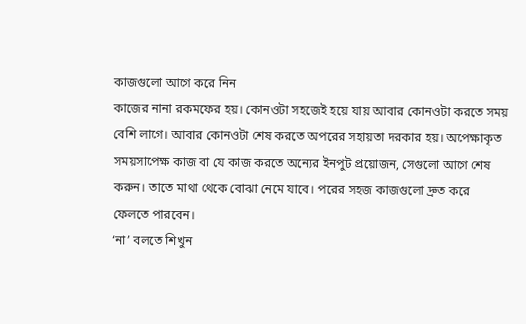কাজগুলো আগে করে নিন
কাজের নানা রকমফের হয়। কোনওটা সহজেই হয়ে যায় আবার কোনওটা করতে সময় বেশি লাগে। আবার কোনওটা শেষ করতে অপরের সহায়তা দরকার হয়। অপেক্ষাকৃত সময়সাপেক্ষ কাজ বা যে কাজ করতে অন্যের ইনপুট প্রয়োজন, সেগুলো আগে শেষ করুন। তাতে মাথা থেকে বোঝা নেমে যাবে। পরের সহজ কাজগুলো দ্রুত করে ফেলতে পারবেন।
‘না’ বলতে শিখুন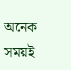অনেক সময়ই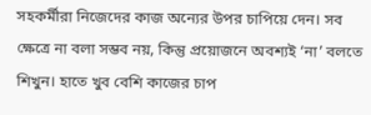সহকর্মীরা নিজেদের কাজ অন্যের উপর চাপিয়ে দেন। সব ক্ষেত্রে না বলা সম্ভব নয়, কিন্তু প্রয়োজনে অবশ্যই ‘না’ বলতে শিখুন। হাতে খুব বেশি কাজের চাপ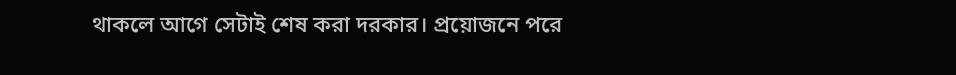থাকলে আগে সেটাই শেষ করা দরকার। প্রয়োজনে পরে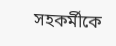সহকর্মীকে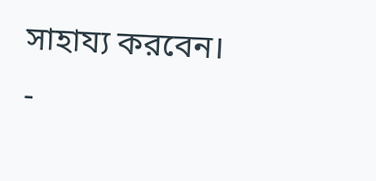সাহায্য করবেন।
-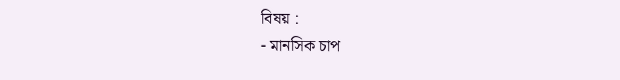বিষয় :
- মানসিক চাপ